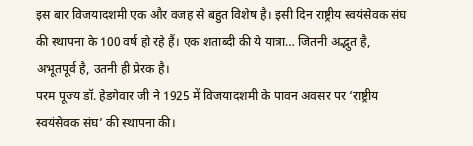इस बार विजयादशमी एक और वजह से बहुत विशेष है। इसी दिन राष्ट्रीय स्वयंसेवक संघ की स्थापना के 100 वर्ष हो रहे हैं। एक शताब्दी की ये यात्रा… जितनी अद्भुत है, अभूतपूर्व है, उतनी ही प्रेरक है।
परम पूज्य डॉ. हेडगेवार जी ने 1925 में विजयादशमी के पावन अवसर पर ‘राष्ट्रीय स्वयंसेवक संघ’ की स्थापना की।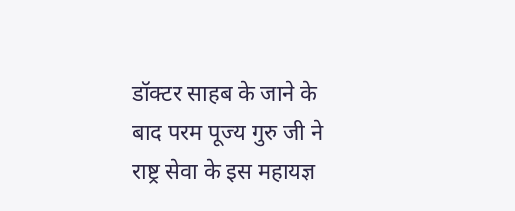डॉक्टर साहब के जाने के बाद परम पूज्य गुरु जी ने राष्ट्र सेवा के इस महायज्ञ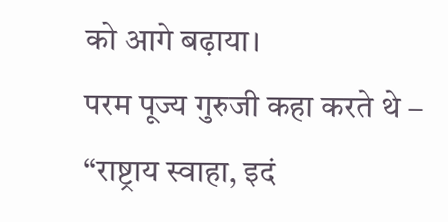को आगे बढ़ाया।
परम पूज्य गुरुजी कहा करते थे – “राष्ट्राय स्वाहा, इदं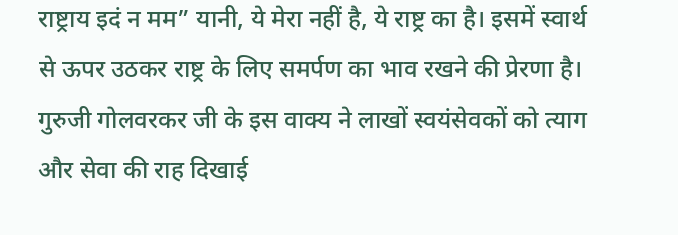राष्ट्राय इदं न मम” यानी, ये मेरा नहीं है, ये राष्ट्र का है। इसमें स्वार्थ से ऊपर उठकर राष्ट्र के लिए समर्पण का भाव रखने की प्रेरणा है। गुरुजी गोलवरकर जी के इस वाक्य ने लाखों स्वयंसेवकों को त्याग और सेवा की राह दिखाई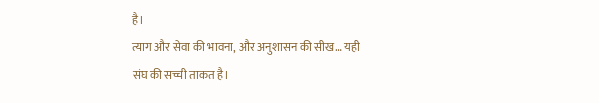है।
त्याग और सेवा की भावना, और अनुशासन की सीख… यही संघ की सच्ची ताकत है।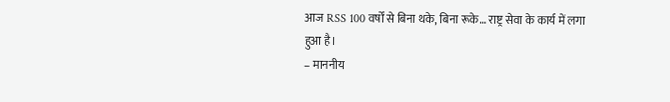आज RSS 100 वर्षों से बिना थके, बिना रूके… राष्ट्र सेवा के कार्य में लगा हुआ है।
– माननीय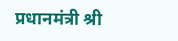प्रधानमंत्री श्री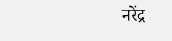नरेंद्र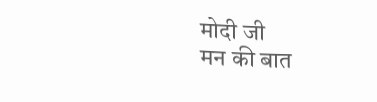मोदी जी
मन की बात